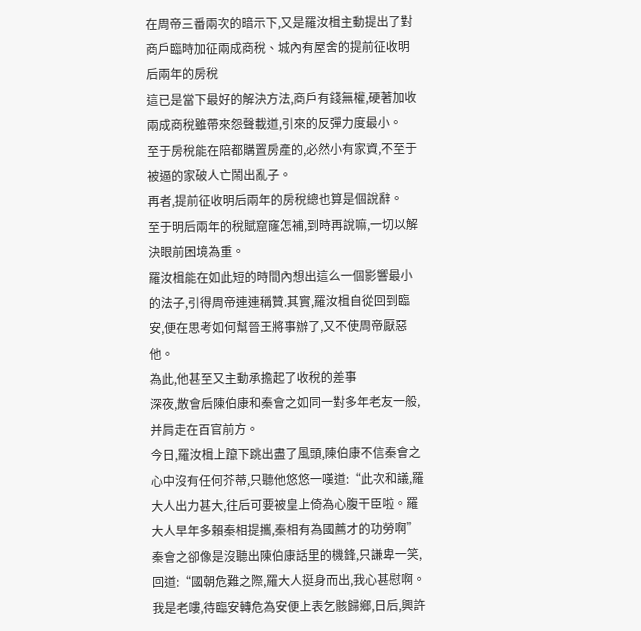在周帝三番兩次的暗示下,又是羅汝楫主動提出了對商戶臨時加征兩成商稅、城內有屋舍的提前征收明后兩年的房稅
這已是當下最好的解決方法,商戶有錢無權,硬著加收兩成商稅雖帶來怨聲載道,引來的反彈力度最小。
至于房稅能在陪都購置房產的,必然小有家資,不至于被逼的家破人亡鬧出亂子。
再者,提前征收明后兩年的房稅總也算是個說辭。
至于明后兩年的稅賦窟窿怎補,到時再說嘛,一切以解決眼前困境為重。
羅汝楫能在如此短的時間內想出這么一個影響最小的法子,引得周帝連連稱贊.其實,羅汝楫自從回到臨安,便在思考如何幫晉王將事辦了,又不使周帝厭惡他。
為此,他甚至又主動承擔起了收稅的差事
深夜,散會后陳伯康和秦會之如同一對多年老友一般,并肩走在百官前方。
今日,羅汝楫上躥下跳出盡了風頭,陳伯康不信秦會之心中沒有任何芥蒂,只聽他悠悠一嘆道:“此次和議,羅大人出力甚大,往后可要被皇上倚為心腹干臣啦。羅大人早年多賴秦相提攜,秦相有為國薦才的功勞啊”
秦會之卻像是沒聽出陳伯康話里的機鋒,只謙卑一笑,回道:“國朝危難之際,羅大人挺身而出,我心甚慰啊。我是老嘍,待臨安轉危為安便上表乞骸歸鄉,日后,興許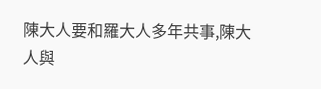陳大人要和羅大人多年共事,陳大人與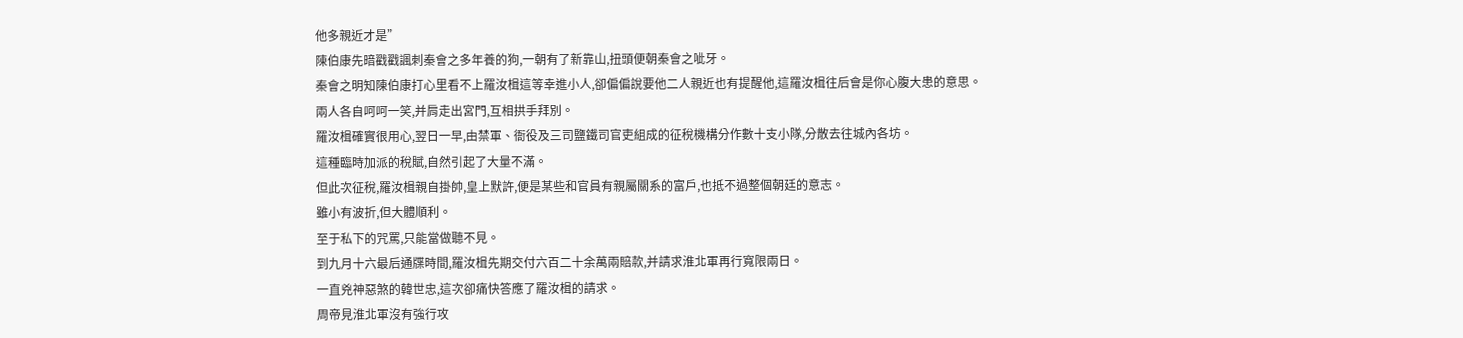他多親近才是”
陳伯康先暗戳戳諷刺秦會之多年養的狗,一朝有了新靠山,扭頭便朝秦會之呲牙。
秦會之明知陳伯康打心里看不上羅汝楫這等幸進小人,卻偏偏說要他二人親近也有提醒他,這羅汝楫往后會是你心腹大患的意思。
兩人各自呵呵一笑,并肩走出宮門,互相拱手拜別。
羅汝楫確實很用心,翌日一早,由禁軍、衙役及三司鹽鐵司官吏組成的征稅機構分作數十支小隊,分散去往城內各坊。
這種臨時加派的稅賦,自然引起了大量不滿。
但此次征稅,羅汝楫親自掛帥,皇上默許,便是某些和官員有親屬關系的富戶,也抵不過整個朝廷的意志。
雖小有波折,但大體順利。
至于私下的咒罵,只能當做聽不見。
到九月十六最后通牒時間,羅汝楫先期交付六百二十余萬兩賠款,并請求淮北軍再行寬限兩日。
一直兇神惡煞的韓世忠,這次卻痛快答應了羅汝楫的請求。
周帝見淮北軍沒有強行攻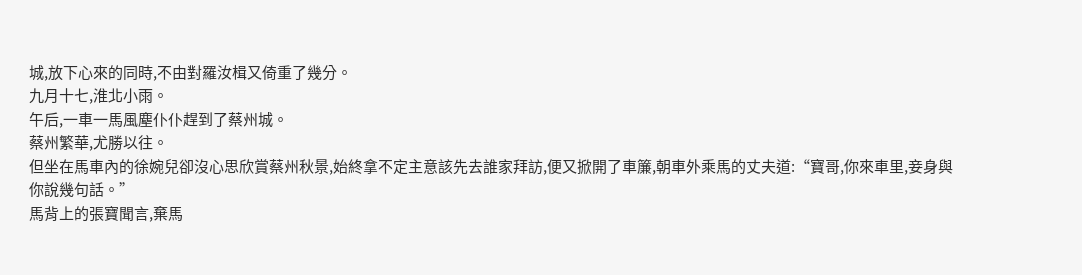城,放下心來的同時,不由對羅汝楫又倚重了幾分。
九月十七,淮北小雨。
午后,一車一馬風塵仆仆趕到了蔡州城。
蔡州繁華,尤勝以往。
但坐在馬車內的徐婉兒卻沒心思欣賞蔡州秋景,始終拿不定主意該先去誰家拜訪,便又掀開了車簾,朝車外乘馬的丈夫道:“寶哥,你來車里,妾身與你說幾句話。”
馬背上的張寶聞言,棄馬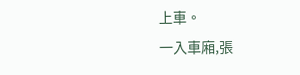上車。
一入車廂,張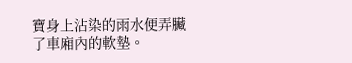寶身上沾染的雨水便弄臟了車廂內的軟墊。